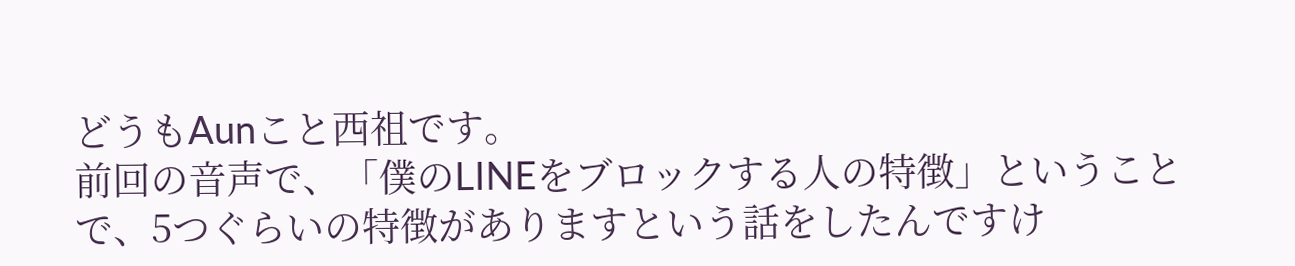どうもAunこと西祖です。
前回の音声で、「僕のLINEをブロックする人の特徴」ということで、5つぐらいの特徴がありますという話をしたんですけ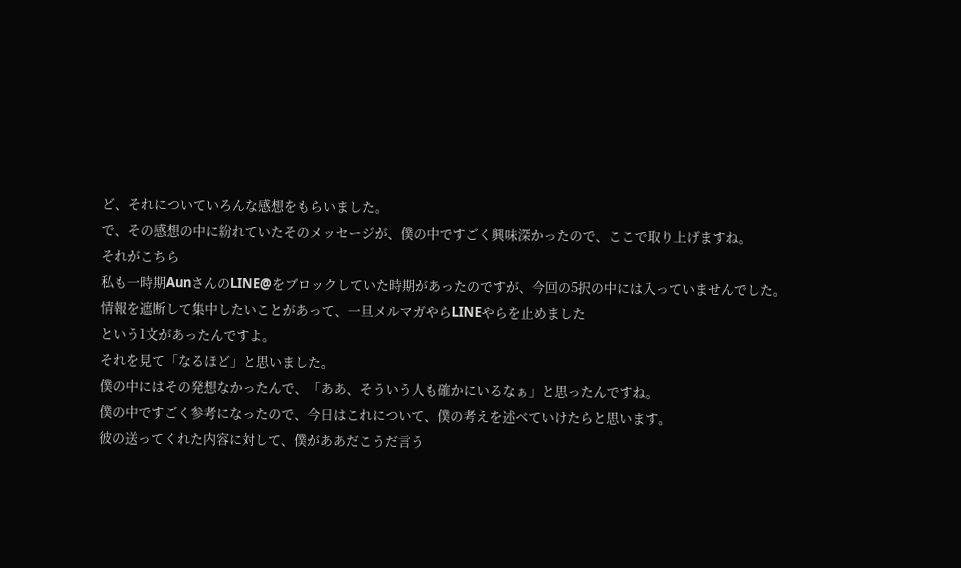ど、それについていろんな感想をもらいました。
で、その感想の中に紛れていたそのメッセージが、僕の中ですごく興味深かったので、ここで取り上げますね。
それがこちら
私も一時期AunさんのLINE@をブロックしていた時期があったのですが、今回の5択の中には入っていませんでした。
情報を遮断して集中したいことがあって、一旦メルマガやらLINEやらを止めました
という1文があったんですよ。
それを見て「なるほど」と思いました。
僕の中にはその発想なかったんで、「ああ、そういう人も確かにいるなぁ」と思ったんですね。
僕の中ですごく参考になったので、今日はこれについて、僕の考えを述べていけたらと思います。
彼の送ってくれた内容に対して、僕がああだこうだ言う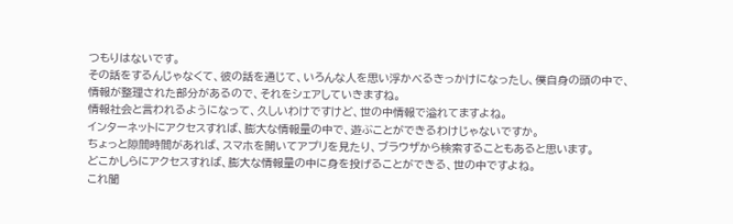つもりはないです。
その話をするんじゃなくて、彼の話を通じて、いろんな人を思い浮かべるきっかけになったし、僕自身の頭の中で、情報が整理された部分があるので、それをシェアしていきますね。
情報社会と言われるようになって、久しいわけですけど、世の中情報で溢れてますよね。
インターネットにアクセスすれば、膨大な情報量の中で、遊ぶことができるわけじゃないですか。
ちょっと隙間時間があれば、スマホを開いてアプリを見たり、ブラウザから検索することもあると思います。
どこかしらにアクセスすれば、膨大な情報量の中に身を投げることができる、世の中ですよね。
これ聞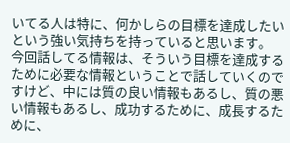いてる人は特に、何かしらの目標を達成したいという強い気持ちを持っていると思います。
今回話してる情報は、そういう目標を達成するために必要な情報ということで話していくのですけど、中には質の良い情報もあるし、質の悪い情報もあるし、成功するために、成長するために、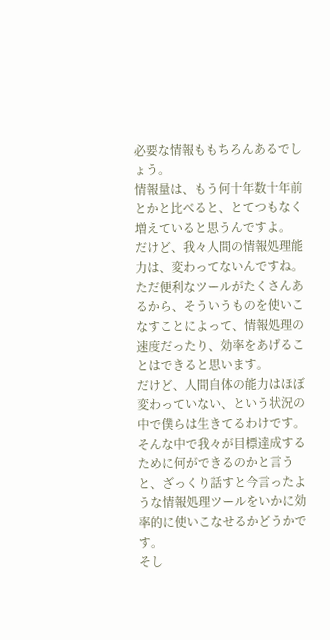必要な情報ももちろんあるでしょう。
情報量は、もう何十年数十年前とかと比べると、とてつもなく増えていると思うんですよ。
だけど、我々人間の情報処理能力は、変わってないんですね。
ただ便利なツールがたくさんあるから、そういうものを使いこなすことによって、情報処理の速度だったり、効率をあげることはできると思います。
だけど、人間自体の能力はほぼ変わっていない、という状況の中で僕らは生きてるわけです。
そんな中で我々が目標達成するために何ができるのかと言うと、ざっくり話すと今言ったような情報処理ツールをいかに効率的に使いこなせるかどうかです。
そし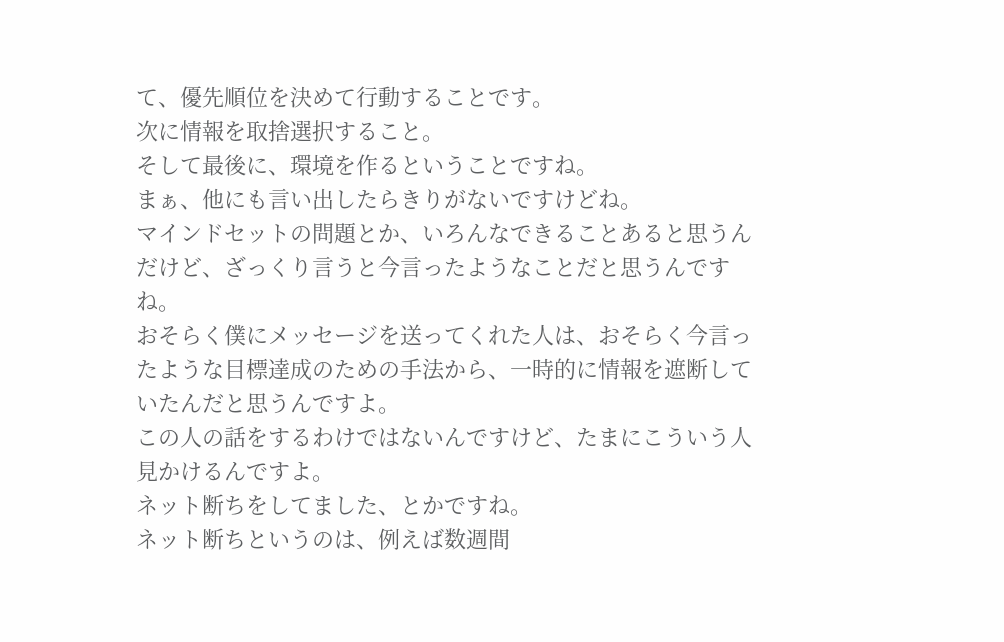て、優先順位を決めて行動することです。
次に情報を取捨選択すること。
そして最後に、環境を作るということですね。
まぁ、他にも言い出したらきりがないですけどね。
マインドセットの問題とか、いろんなできることあると思うんだけど、ざっくり言うと今言ったようなことだと思うんですね。
おそらく僕にメッセージを送ってくれた人は、おそらく今言ったような目標達成のための手法から、一時的に情報を遮断していたんだと思うんですよ。
この人の話をするわけではないんですけど、たまにこういう人見かけるんですよ。
ネット断ちをしてました、とかですね。
ネット断ちというのは、例えば数週間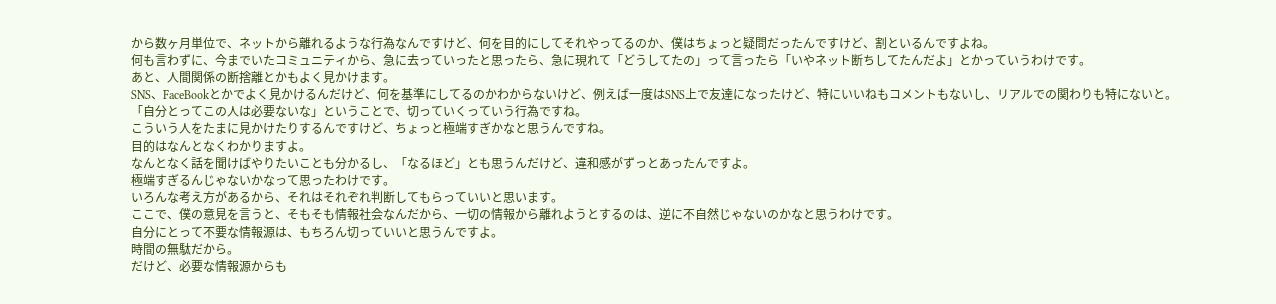から数ヶ月単位で、ネットから離れるような行為なんですけど、何を目的にしてそれやってるのか、僕はちょっと疑問だったんですけど、割といるんですよね。
何も言わずに、今までいたコミュニティから、急に去っていったと思ったら、急に現れて「どうしてたの」って言ったら「いやネット断ちしてたんだよ」とかっていうわけです。
あと、人間関係の断捨離とかもよく見かけます。
SNS、FaceBookとかでよく見かけるんだけど、何を基準にしてるのかわからないけど、例えば一度はSNS上で友達になったけど、特にいいねもコメントもないし、リアルでの関わりも特にないと。
「自分とってこの人は必要ないな」ということで、切っていくっていう行為ですね。
こういう人をたまに見かけたりするんですけど、ちょっと極端すぎかなと思うんですね。
目的はなんとなくわかりますよ。
なんとなく話を聞けばやりたいことも分かるし、「なるほど」とも思うんだけど、違和感がずっとあったんですよ。
極端すぎるんじゃないかなって思ったわけです。
いろんな考え方があるから、それはそれぞれ判断してもらっていいと思います。
ここで、僕の意見を言うと、そもそも情報社会なんだから、一切の情報から離れようとするのは、逆に不自然じゃないのかなと思うわけです。
自分にとって不要な情報源は、もちろん切っていいと思うんですよ。
時間の無駄だから。
だけど、必要な情報源からも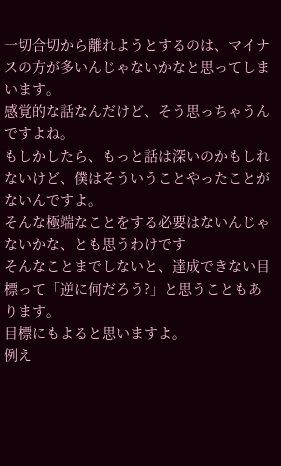一切合切から離れようとするのは、マイナスの方が多いんじゃないかなと思ってしまいます。
感覚的な話なんだけど、そう思っちゃうんですよね。
もしかしたら、もっと話は深いのかもしれないけど、僕はそういうことやったことがないんですよ。
そんな極端なことをする必要はないんじゃないかな、とも思うわけです
そんなことまでしないと、達成できない目標って「逆に何だろう?」と思うこともあります。
目標にもよると思いますよ。
例え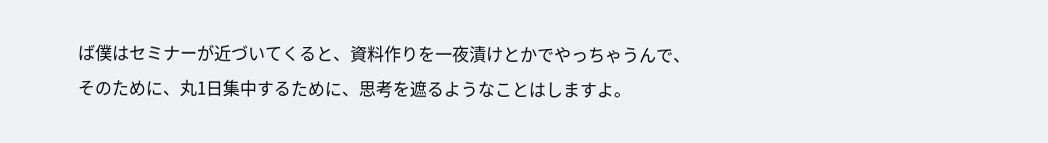ば僕はセミナーが近づいてくると、資料作りを一夜漬けとかでやっちゃうんで、そのために、丸1日集中するために、思考を遮るようなことはしますよ。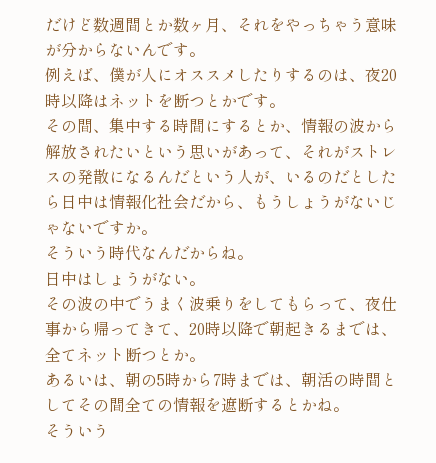だけど数週間とか数ヶ月、それをやっちゃう意味が分からないんです。
例えば、僕が人にオススメしたりするのは、夜20時以降はネットを断つとかです。
その間、集中する時間にするとか、情報の波から解放されたいという思いがあって、それがストレスの発散になるんだという人が、いるのだとしたら日中は情報化社会だから、もうしょうがないじゃないですか。
そういう時代なんだからね。
日中はしょうがない。
その波の中でうまく波乗りをしてもらって、夜仕事から帰ってきて、20時以降で朝起きるまでは、全てネット断つとか。
あるいは、朝の5時から7時までは、朝活の時間としてその間全ての情報を遮断するとかね。
そういう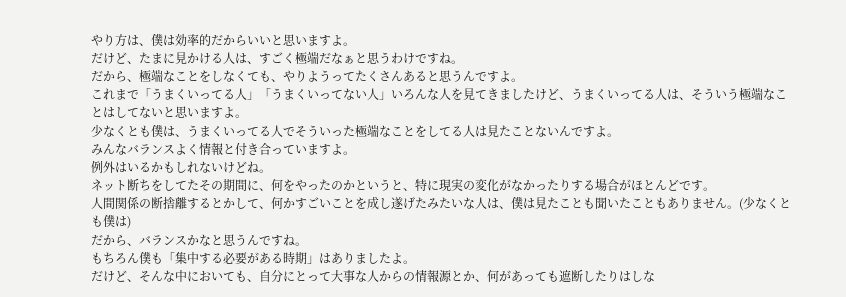やり方は、僕は効率的だからいいと思いますよ。
だけど、たまに見かける人は、すごく極端だなぁと思うわけですね。
だから、極端なことをしなくても、やりようってたくさんあると思うんですよ。
これまで「うまくいってる人」「うまくいってない人」いろんな人を見てきましたけど、うまくいってる人は、そういう極端なことはしてないと思いますよ。
少なくとも僕は、うまくいってる人でそういった極端なことをしてる人は見たことないんですよ。
みんなバランスよく情報と付き合っていますよ。
例外はいるかもしれないけどね。
ネット断ちをしてたその期間に、何をやったのかというと、特に現実の変化がなかったりする場合がほとんどです。
人間関係の断捨離するとかして、何かすごいことを成し遂げたみたいな人は、僕は見たことも聞いたこともありません。(少なくとも僕は)
だから、バランスかなと思うんですね。
もちろん僕も「集中する必要がある時期」はありましたよ。
だけど、そんな中においても、自分にとって大事な人からの情報源とか、何があっても遮断したりはしな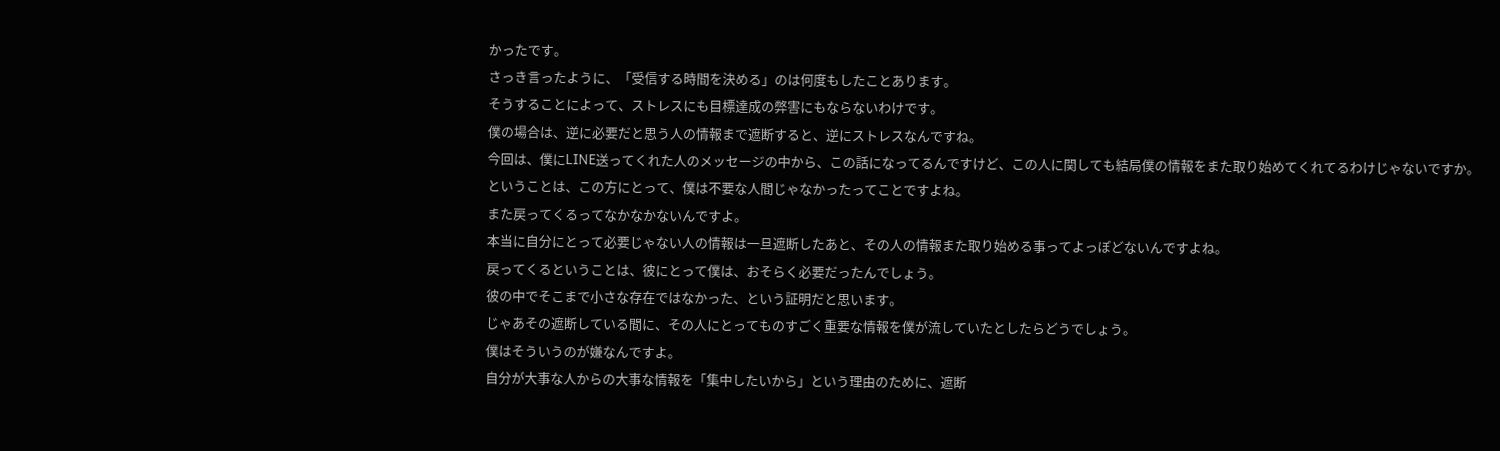かったです。
さっき言ったように、「受信する時間を決める」のは何度もしたことあります。
そうすることによって、ストレスにも目標達成の弊害にもならないわけです。
僕の場合は、逆に必要だと思う人の情報まで遮断すると、逆にストレスなんですね。
今回は、僕にLINE送ってくれた人のメッセージの中から、この話になってるんですけど、この人に関しても結局僕の情報をまた取り始めてくれてるわけじゃないですか。
ということは、この方にとって、僕は不要な人間じゃなかったってことですよね。
また戻ってくるってなかなかないんですよ。
本当に自分にとって必要じゃない人の情報は一旦遮断したあと、その人の情報また取り始める事ってよっぽどないんですよね。
戻ってくるということは、彼にとって僕は、おそらく必要だったんでしょう。
彼の中でそこまで小さな存在ではなかった、という証明だと思います。
じゃあその遮断している間に、その人にとってものすごく重要な情報を僕が流していたとしたらどうでしょう。
僕はそういうのが嫌なんですよ。
自分が大事な人からの大事な情報を「集中したいから」という理由のために、遮断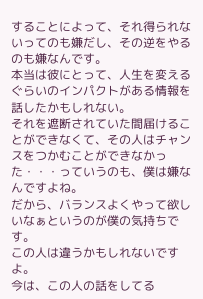することによって、それ得られないってのも嫌だし、その逆をやるのも嫌なんです。
本当は彼にとって、人生を変えるぐらいのインパクトがある情報を話したかもしれない。
それを遮断されていた間届けることができなくて、その人はチャンスをつかむことができなかった・・・っていうのも、僕は嫌なんですよね。
だから、バランスよくやって欲しいなぁというのが僕の気持ちです。
この人は違うかもしれないですよ。
今は、この人の話をしてる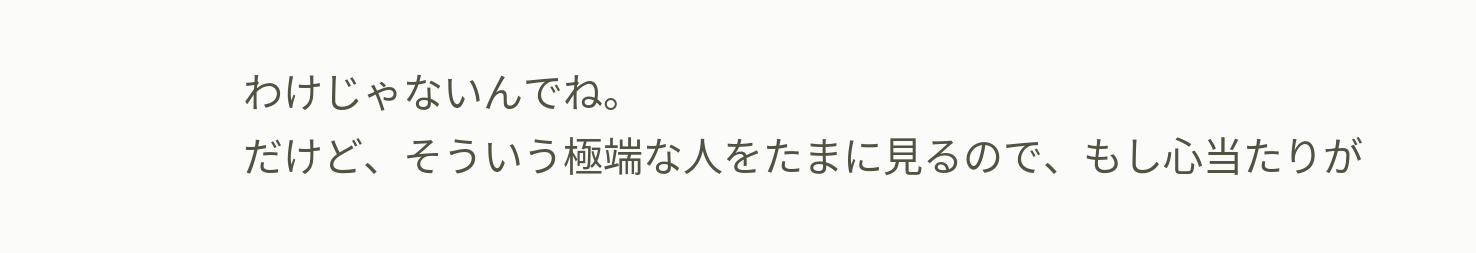わけじゃないんでね。
だけど、そういう極端な人をたまに見るので、もし心当たりが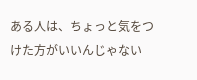ある人は、ちょっと気をつけた方がいいんじゃない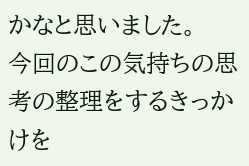かなと思いました。
今回のこの気持ちの思考の整理をするきっかけを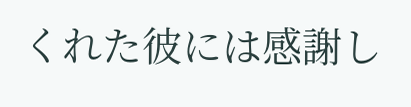くれた彼には感謝し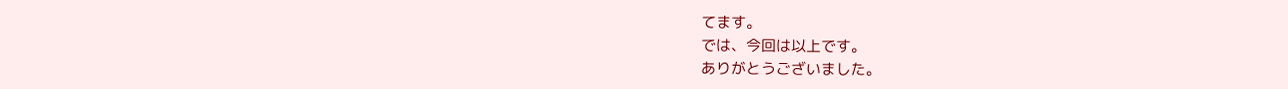てます。
では、今回は以上です。
ありがとうございました。